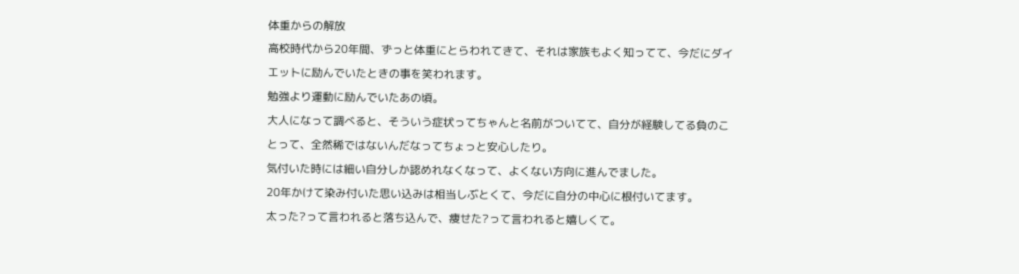体重からの解放
高校時代から20年間、ずっと体重にとらわれてきて、それは家族もよく知ってて、今だにダイエットに励んでいたときの事を笑われます。
勉強より運動に励んでいたあの頃。
大人になって調べると、そういう症状ってちゃんと名前がついてて、自分が経験してる負のことって、全然稀ではないんだなってちょっと安心したり。
気付いた時には細い自分しか認めれなくなって、よくない方向に進んでました。
20年かけて染み付いた思い込みは相当しぶとくて、今だに自分の中心に根付いてます。
太った?って言われると落ち込んで、痩せた?って言われると嬉しくて。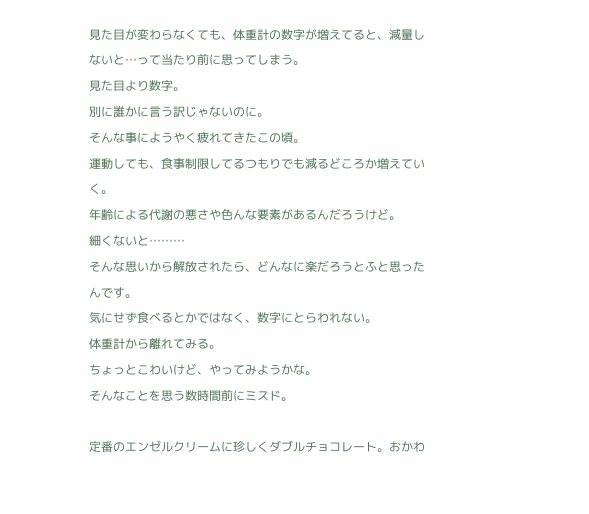見た目が変わらなくても、体重計の数字が増えてると、減量しないと…って当たり前に思ってしまう。
見た目より数字。
別に誰かに言う訳じゃないのに。
そんな事にようやく疲れてきたこの頃。
運動しても、食事制限してるつもりでも減るどころか増えていく。
年齢による代謝の悪さや色んな要素があるんだろうけど。
細くないと………
そんな思いから解放されたら、どんなに楽だろうとふと思ったんです。
気にせず食べるとかではなく、数字にとらわれない。
体重計から離れてみる。
ちょっとこわいけど、やってみようかな。
そんなことを思う数時間前にミスド。

定番のエンゼルクリームに珍しくダブルチョコレート。おかわ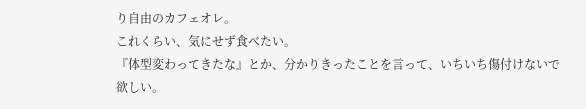り自由のカフェオレ。
これくらい、気にせず食べたい。
『体型変わってきたな』とか、分かりきったことを言って、いちいち傷付けないで欲しい。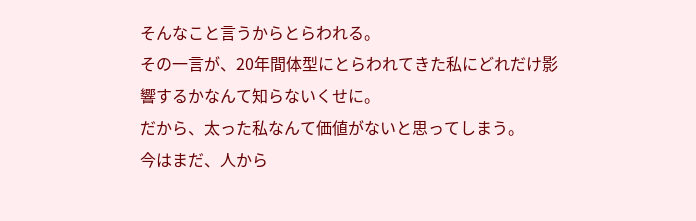そんなこと言うからとらわれる。
その一言が、20年間体型にとらわれてきた私にどれだけ影響するかなんて知らないくせに。
だから、太った私なんて価値がないと思ってしまう。
今はまだ、人から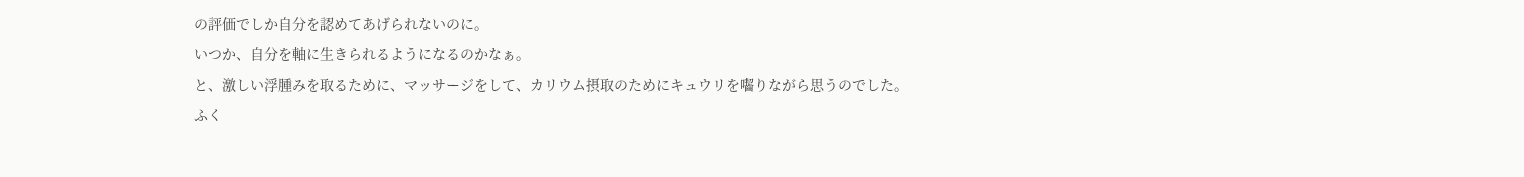の評価でしか自分を認めてあげられないのに。
いつか、自分を軸に生きられるようになるのかなぁ。
と、激しい浮腫みを取るために、マッサージをして、カリウム摂取のためにキュウリを囓りながら思うのでした。
ふく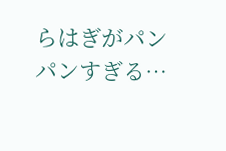らはぎがパンパンすぎる…